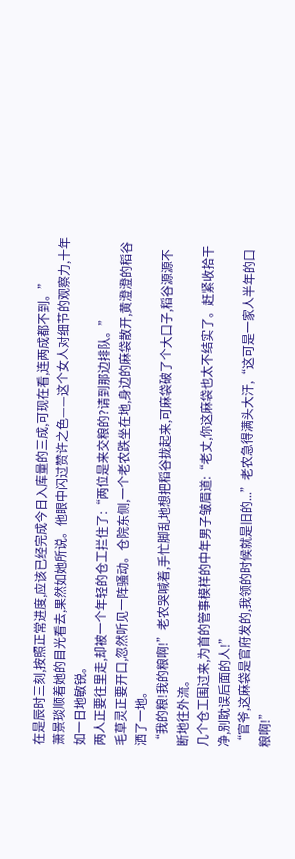在是辰时三刻,按照正常进度,应该已经完成今日入库量的三成,可现在看,连两成都不到。”
萧景琰顺着她的目光看去,果然如她所说。他眼中闪过赞许之色——这个女人对细节的观察力,十年如一日地敏锐。
两人正要往里走,却被一个年轻的仓工拦住了:“两位是来交粮的?请到那边排队。”
毛草灵正要开口,忽然听见一阵骚动。仓院东侧,一个老农跌坐在地,身边的麻袋散开,黄澄澄的稻谷洒了一地。
“我的粮!我的粮啊!”老农哭喊着,手忙脚乱地想把稻谷拢起来,可麻袋破了个大口子,稻谷源源不断地往外流。
几个仓工围过来,为首的管事模样的中年男子皱眉道:“老丈,你这麻袋也太不结实了。赶紧收拾干净,别耽误后面的人!”
“官爷,这麻袋是官府发的,我领的时候就是旧的...”老农急得满头大汗,“这可是一家人半年的口粮啊!”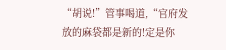“胡说!”管事喝道,“官府发放的麻袋都是新的!定是你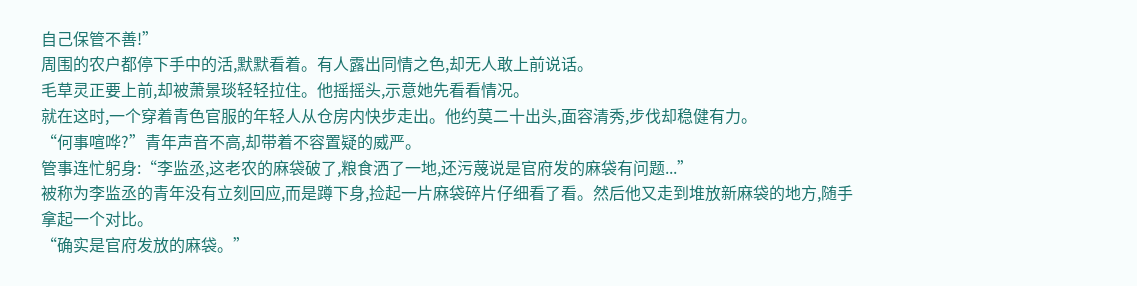自己保管不善!”
周围的农户都停下手中的活,默默看着。有人露出同情之色,却无人敢上前说话。
毛草灵正要上前,却被萧景琰轻轻拉住。他摇摇头,示意她先看看情况。
就在这时,一个穿着青色官服的年轻人从仓房内快步走出。他约莫二十出头,面容清秀,步伐却稳健有力。
“何事喧哗?”青年声音不高,却带着不容置疑的威严。
管事连忙躬身:“李监丞,这老农的麻袋破了,粮食洒了一地,还污蔑说是官府发的麻袋有问题...”
被称为李监丞的青年没有立刻回应,而是蹲下身,捡起一片麻袋碎片仔细看了看。然后他又走到堆放新麻袋的地方,随手拿起一个对比。
“确实是官府发放的麻袋。”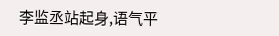李监丞站起身,语气平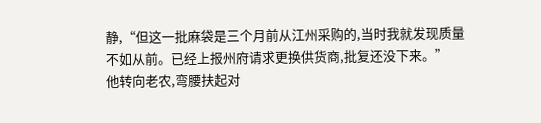静,“但这一批麻袋是三个月前从江州采购的,当时我就发现质量不如从前。已经上报州府请求更换供货商,批复还没下来。”
他转向老农,弯腰扶起对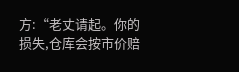方:“老丈请起。你的损失,仓库会按市价赔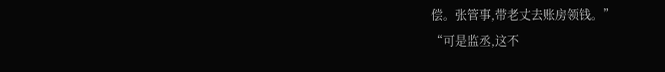偿。张管事,带老丈去账房领钱。”
“可是监丞,这不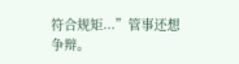符合规矩...”管事还想争辩。